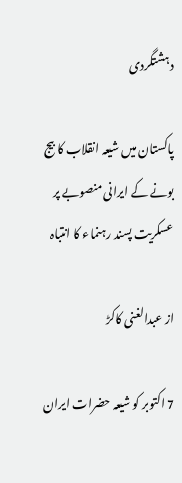دہشتگردی

پاکستان میں شیعہ انقلاب کا بیج بونے کے ایرانی منصوبے پر عسکریت پسند رہنماء کا انتباہ

از عبدالغنی کاکڑ

7 اکتوبر کو شیعہ حضرات ایران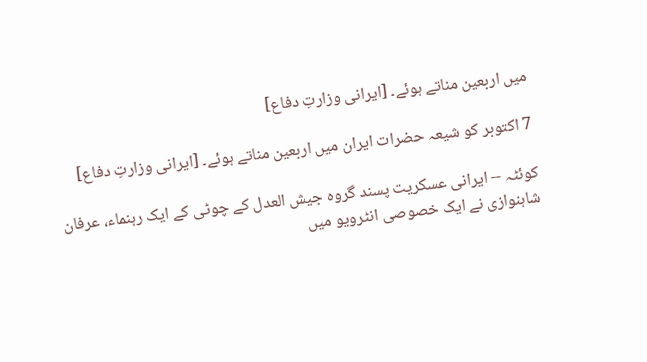میں اربعین مناتے ہوئے۔ [ایرانی وزارتِ دفاع]

7 اکتوبر کو شیعہ حضرات ایران میں اربعین مناتے ہوئے۔ [ایرانی وزارتِ دفاع]

کوئٹہ -- ایرانی عسکریت پسند گروہ جیش العدل کے چوٹی کے ایک رہنماء، عرفان شاہنوازی نے ایک خصوصی انٹرویو میں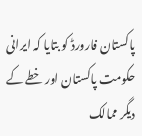پاکستان فارورڈ کو بتایا کہ ایرانی حکومت پاکستان اور خطے کے دیگر ممالک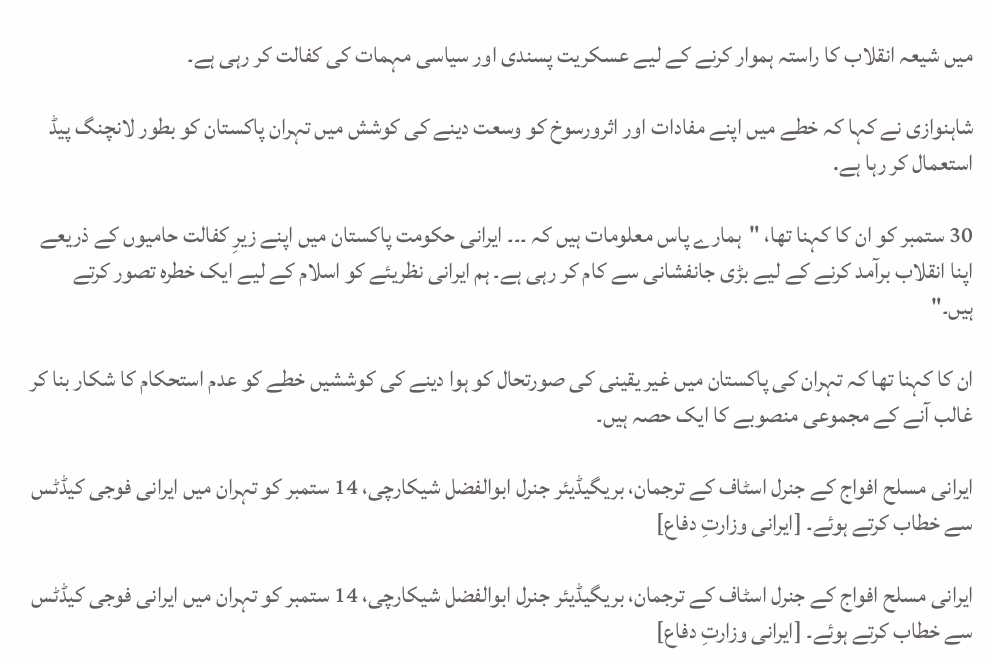میں شیعہ انقلاب کا راستہ ہموار کرنے کے لیے عسکریت پسندی اور سیاسی مہمات کی کفالت کر رہی ہے۔

شاہنوازی نے کہا کہ خطے میں اپنے مفادات اور اثرورسوخ کو وسعت دینے کی کوشش میں تہران پاکستان کو بطور لانچنگ پیڈ استعمال کر رہا ہے.

30 ستمبر کو ان کا کہنا تھا، "ہمارے پاس معلومات ہیں کہ ۔۔۔ ایرانی حکومت پاکستان میں اپنے زیرِ کفالت حامیوں کے ذریعے اپنا انقلاب برآمد کرنے کے لیے بڑی جانفشانی سے کام کر رہی ہے۔ ہم ایرانی نظریئے کو اسلام کے لیے ایک خطرہ تصور کرتے ہیں۔"

ان کا کہنا تھا کہ تہران کی پاکستان میں غیر یقینی کی صورتحال کو ہوا دینے کی کوششیں خطے کو عدم استحکام کا شکار بنا کر غالب آنے کے مجموعی منصوبے کا ایک حصہ ہیں۔

ایرانی مسلح افواج کے جنرل اسٹاف کے ترجمان، بریگیڈیئر جنرل ابوالفضل شیکارچی، 14 ستمبر کو تہران میں ایرانی فوجی کیڈٹس سے خطاب کرتے ہوئے۔ [ایرانی وزارتِ دفاع]

ایرانی مسلح افواج کے جنرل اسٹاف کے ترجمان، بریگیڈیئر جنرل ابوالفضل شیکارچی، 14 ستمبر کو تہران میں ایرانی فوجی کیڈٹس سے خطاب کرتے ہوئے۔ [ایرانی وزارتِ دفاع]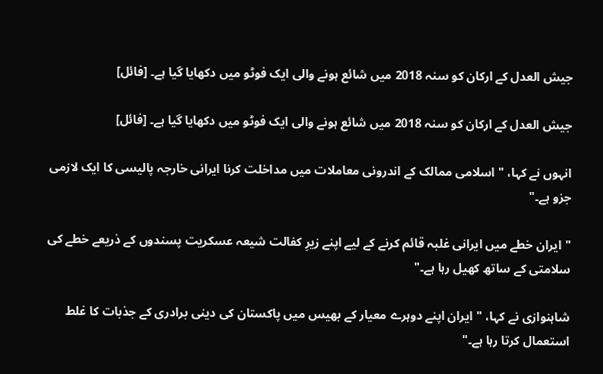جیش العدل کے ارکان کو سنہ 2018 میں شائع ہونے والی ایک فوٹو میں دکھایا گیا ہے۔ [فائل]

جیش العدل کے ارکان کو سنہ 2018 میں شائع ہونے والی ایک فوٹو میں دکھایا گیا ہے۔ [فائل]

انہوں نے کہا، "اسلامی ممالک کے اندرونی معاملات میں مداخلت کرنا ایرانی خارجہ پالیسی کا ایک لازمی جزو ہے۔"

"ایران خطے میں ایرانی غلبہ قائم کرنے کے لیے اپنے زیرِ کفالت شیعہ عسکریت پسندوں کے ذریعے خطے کی سلامتی کے ساتھ کھیل رہا ہے۔"

شاہنوازی نے کہا، "ایران اپنے دوہرے معیار کے بھیس میں پاکستان کی دینی برادری کے جذبات کا غلط استعمال کرتا رہا ہے۔"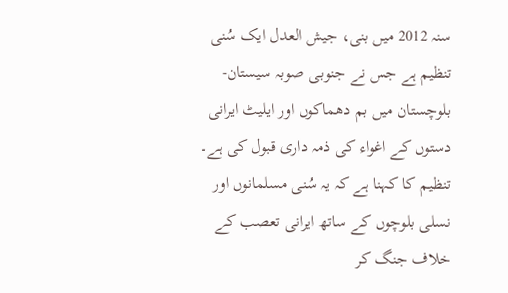سنہ 2012 میں بنی، جیش العدل ایک سُنی تنظیم ہے جس نے جنوبی صوبہ سیستان-بلوچستان میں بم دھماکوں اور ایلیٹ ایرانی دستوں کے اغواء کی ذمہ داری قبول کی ہے۔ تنظیم کا کہنا ہے کہ یہ سُنی مسلمانوں اور نسلی بلوچوں کے ساتھ ایرانی تعصب کے خلاف جنگ کر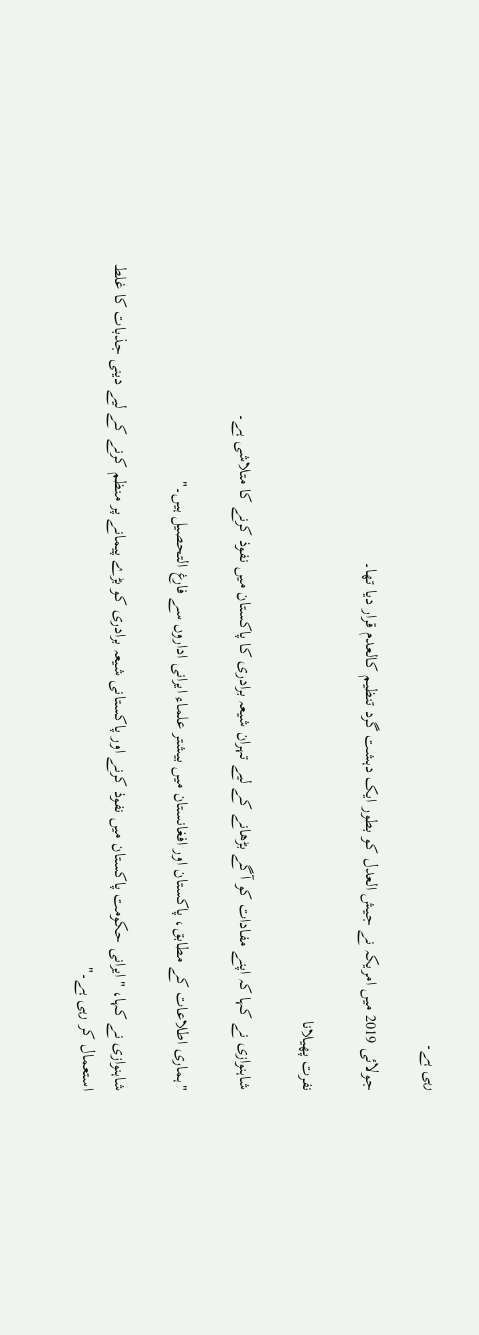رہی ہے۔

جولائی 2019 میں امریکہ نے جیش العدل کو بطور ایک دہشت گرد تنظیم کالعدم قرار دیا تھا۔

نفرت پھیلانا

شاہنوازی نے کہا کہ اپنے مفادات کو آگے بڑھانے کے لیے تہران شیعہ برادری کا پاکستان میں نفوذ کرنے کا متلاشی ہے۔

"ہماری اطلاعات کے مطابق، پاکستان اور افغانستان میں بیشتر علماء ایرانی اداروں سے فارغ التحصیل ہیں۔"

شاہنوازی نے کہا، "ایرانی حکومت پاکستان میں نفوذ کرنے اور پاکستانی شیعہ برادری کو بڑے پیمانے پر منظم کرنے کے لیے دینی جذبات کا غلط استعمال کر رہی ہے۔"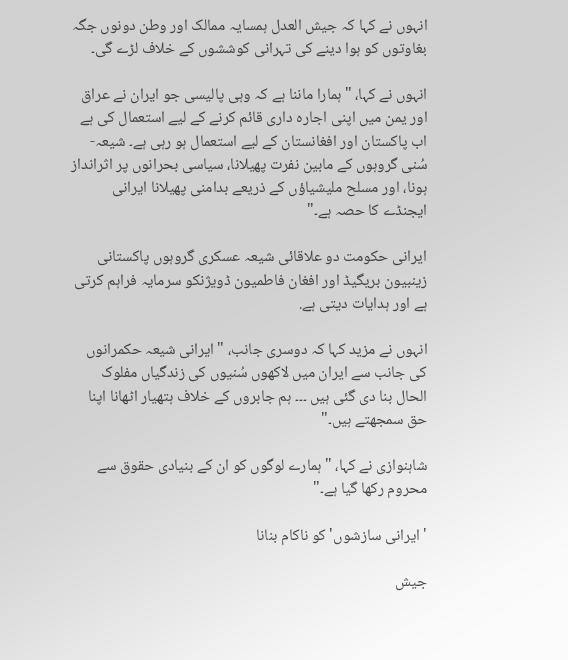انہوں نے کہا کہ جیش العدل ہمسایہ ممالک اور وطن دونوں جگہ بغاوتوں کو ہوا دینے کی تہرانی کوششوں کے خلاف لڑے گی۔

انہوں نے کہا، "ہمارا ماننا ہے کہ وہی پالیسی جو ایران نے عراق اور یمن میں اپنی اجارہ داری قائم کرنے کے لیے استعمال کی ہے اب پاکستان اور افغانستان کے لیے استعمال ہو رہی ہے۔ شیعہ-سُنی گروہوں کے مابین نفرت پھیلانا، سیاسی بحرانوں پر اثرانداز ہونا، اور مسلح ملیشیاؤں کے ذریعے بدامنی پھیلانا ایرانی ایجنڈے کا حصہ ہے۔"

ایرانی حکومت دو علاقائی شیعہ عسکری گروہوں پاکستانی زینبیون بریگیڈ اور افغان فاطمیون ڈویژنکو سرمایہ فراہم کرتی ہے اور ہدایات دیتی ہے.

انہوں نے مزید کہا کہ دوسری جانب، "ایرانی شیعہ حکمرانوں کی جانب سے ایران میں لاکھوں سُنیوں کی زندگیاں مفلوک الحال بنا دی گئی ہیں ۔۔۔ ہم جابروں کے خلاف ہتھیار اٹھانا اپنا حق سمجھتے ہیں۔"

شاہنوازی نے کہا، "ہمارے لوگوں کو ان کے بنیادی حقوق سے محروم رکھا گیا ہے۔"

'ایرانی سازشوں' کو ناکام بنانا

جیش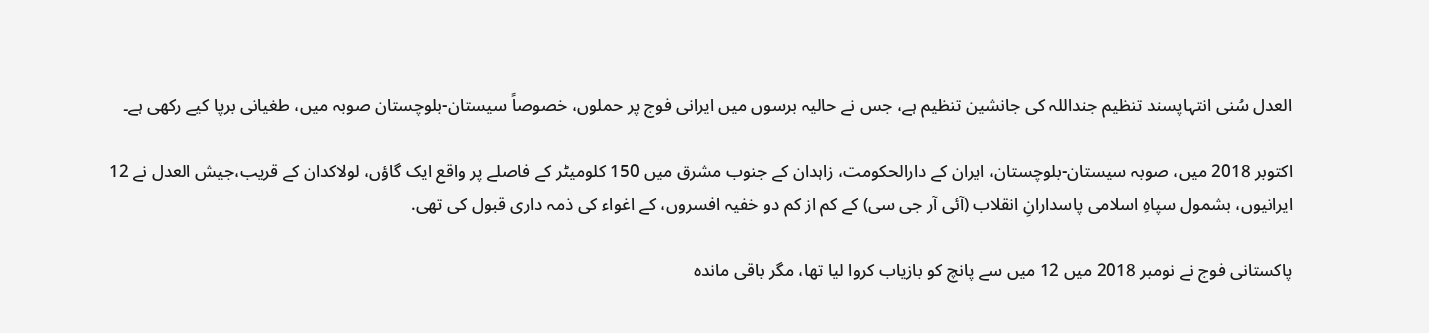العدل سُنی انتہاپسند تنظیم جنداللہ کی جانشین تنظیم ہے، جس نے حالیہ برسوں میں ایرانی فوج پر حملوں، خصوصاً سیستان-بلوچستان صوبہ میں، طغیانی برپا کیے رکھی ہے۔

اکتوبر 2018 میں، صوبہ سیستان-بلوچستان، ایران کے دارالحکومت، زاہدان کے جنوب مشرق میں 150 کلومیٹر کے فاصلے پر واقع ایک گاؤں، لولاکدان کے قریب،جیش العدل نے 12 ایرانیوں، بشمول سپاہِ اسلامی پاسدارانِ انقلاب (آئی آر جی سی) کے کم از کم دو خفیہ افسروں، کے اغواء کی ذمہ داری قبول کی تھی.

پاکستانی فوج نے نومبر 2018 میں 12 میں سے پانچ کو بازیاب کروا لیا تھا، مگر باقی ماندہ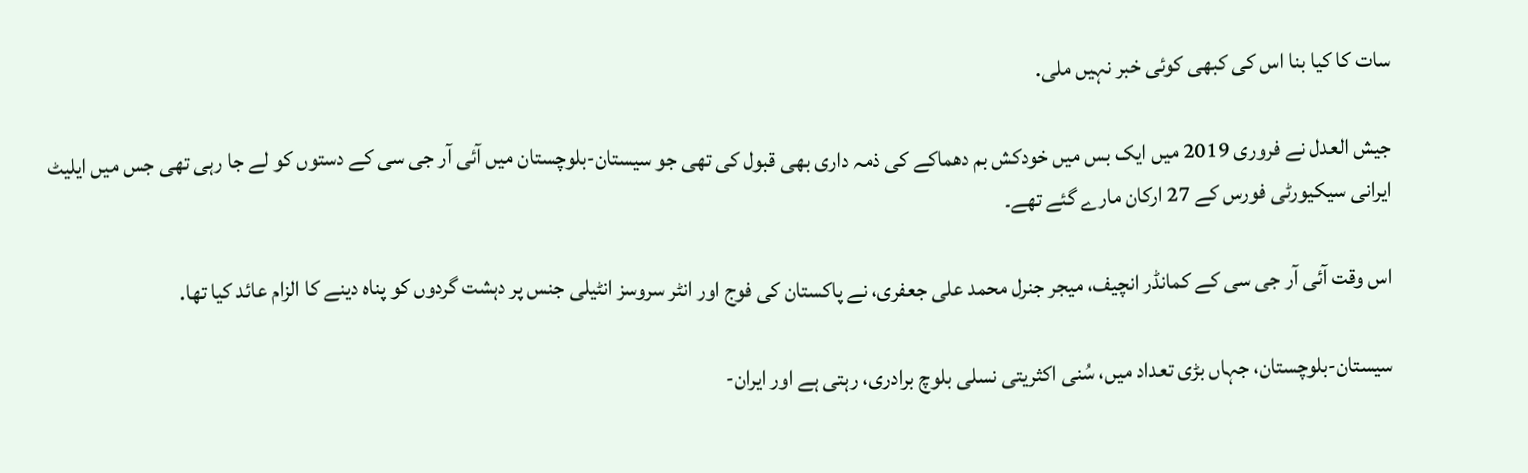سات کا کیا بنا اس کی کبھی کوئی خبر نہیں ملی.

جیش العدل نے فروری 2019 میں ایک بس میں خودکش بم دھماکے کی ذمہ داری بھی قبول کی تھی جو سیستان-بلوچستان میں آئی آر جی سی کے دستوں کو لے جا رہی تھی جس میں ایلیٹ ایرانی سیکیورٹی فورس کے 27 ارکان مارے گئے تھے۔

اس وقت آئی آر جی سی کے کمانڈر انچیف، میجر جنرل محمد علی جعفری، نے پاکستان کی فوج اور انٹر سروسز انٹیلی جنس پر دہشت گردوں کو پناہ دینے کا الزام عائد کیا تھا.

سیستان-بلوچستان، جہاں بڑی تعداد میں، سُنی اکثریتی نسلی بلوچ برادری، رہتی ہے اور ایران-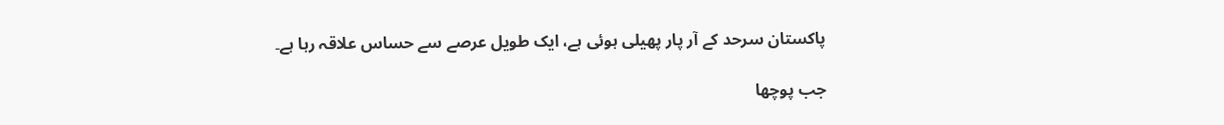پاکستان سرحد کے آر پار پھیلی ہوئی ہے، ایک طویل عرصے سے حساس علاقہ رہا ہے۔

جب پوچھا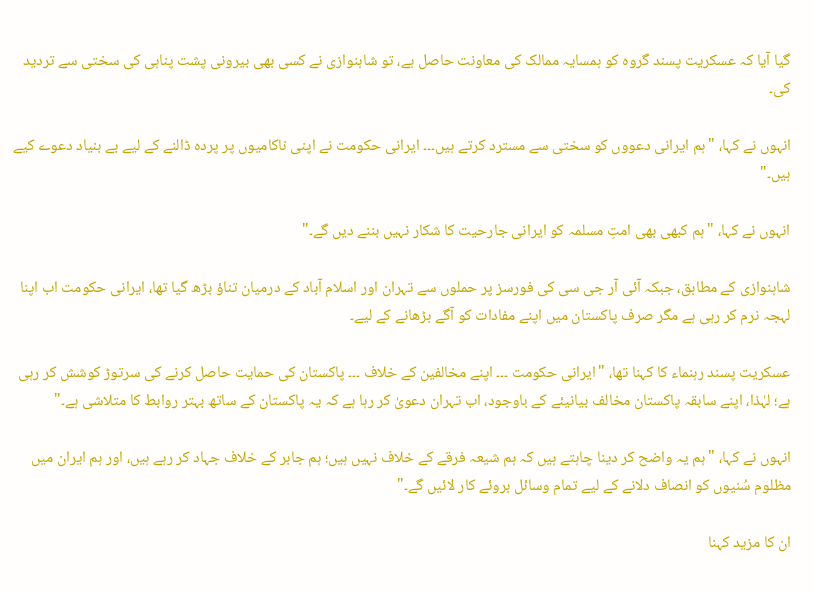گیا آیا کہ عسکریت پسند گروہ کو ہمسایہ ممالک کی معاونت حاصل ہے، تو شاہنوازی نے کسی بھی بیرونی پشت پناہی کی سختی سے تردید کی۔

انہوں نے کہا، "ہم ایرانی دعووں کو سختی سے مسترد کرتے ہیں۔۔۔ ایرانی حکومت نے اپنی ناکامیوں پر پردہ ڈالنے کے لیے بے بنیاد دعوے کیے ہیں۔"

انہوں نے کہا، "ہم کبھی بھی امتِ مسلمہ کو ایرانی جارحیت کا شکار نہیں بننے دیں گے۔"

شاہنوازی کے مطابق، جبکہ آئی آر جی سی کی فورسز پر حملوں سے تہران اور اسلام آباد کے درمیان تناؤ بڑھ گیا تھا، ایرانی حکومت اب اپنا لہجہ نرم کر رہی ہے مگر صرف پاکستان میں اپنے مفادات کو آگے بڑھانے کے لیے۔

عسکریت پسند رہنماء کا کہنا تھا، "ایرانی حکومت ۔۔۔ اپنے مخالفین کے خلاف ۔۔۔ پاکستان کی حمایت حاصل کرنے کی سرتوڑ کوشش کر رہی ہے؛ لہٰذا، اپنے سابقہ پاکستان مخالف بیانیئے کے باوجود، اب تہران دعویٰ کر رہا ہے کہ یہ پاکستان کے ساتھ بہتر روابط کا متلاشی ہے۔"

انہوں نے کہا، "ہم یہ واضح کر دینا چاہتے ہیں کہ ہم شیعہ فرقے کے خلاف نہیں ہیں؛ ہم جابر کے خلاف جہاد کر رہے ہیں، اور ہم ایران میں مظلوم سُنیوں کو انصاف دلانے کے لیے تمام وسائل بروئے کار لائیں گے۔"

ان کا مزید کہنا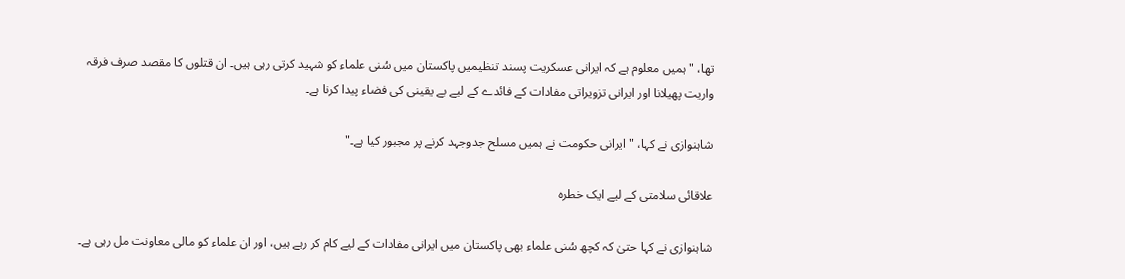تھا، "ہمیں معلوم ہے کہ ایرانی عسکریت پسند تنظیمیں پاکستان میں سُنی علماء کو شہید کرتی رہی ہیں۔ ان قتلوں کا مقصد صرف فرقہ واریت پھیلانا اور ایرانی تزویراتی مفادات کے فائدے کے لیے بے یقینی کی فضاء پیدا کرنا ہے۔

شاہنوازی نے کہا، "ایرانی حکومت نے ہمیں مسلح جدوجہد کرنے پر مجبور کیا ہے۔"

علاقائی سلامتی کے لیے ایک خطرہ

شاہنوازی نے کہا حتیٰ کہ کچھ سُنی علماء بھی پاکستان میں ایرانی مفادات کے لیے کام کر رہے ہیں، اور ان علماء کو مالی معاونت مل رہی ہے۔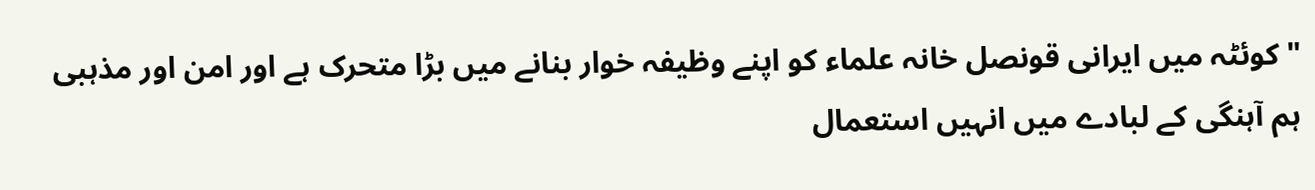"کوئٹہ میں ایرانی قونصل خانہ علماء کو اپنے وظیفہ خوار بنانے میں بڑا متحرک ہے اور امن اور مذہبی ہم آہنگی کے لبادے میں انہیں استعمال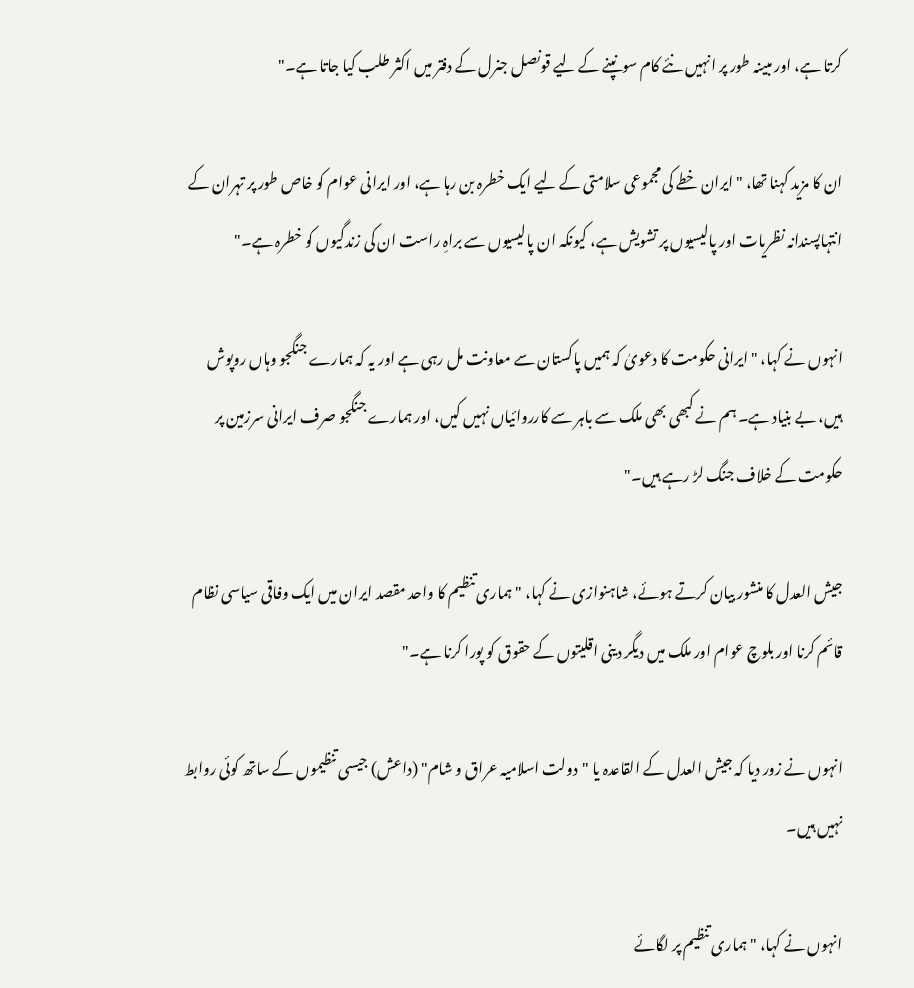کرتا ہے، اور مبینہ طور پر انہیں نئے کام سونپنے کے لیے قونصل جنرل کے دفتر میں اکثر طلب کیا جاتا ہے۔"

ان کا مزید کہنا تھا، "ایران خطے کی مجموعی سلامتی کے لیے ایک خطرہ بن رہا ہے، اور ایرانی عوام کو خاص طور پر تہران کے انتہاپسندانہ نظریات اور پالیسیوں پر تشویش ہے، کیونکہ ان پالیسیوں سے براہِ راست ان کی زندگیوں کو خطرہ ہے۔"

انہوں نے کہا، "ایرانی حکومت کا دعویٰ کہ ہمیں پاکستان سے معاونت مل رہی ہے اور یہ کہ ہمارے جنگجو وہاں روپوش ہیں، بے بنیاد ہے۔ ہم نے کبھی بھی ملک سے باہر سے کارروائیاں نہیں کیں، اور ہمارے جنگجو صرف ایرانی سرزمین پر حکومت کے خلاف جنگ لڑ رہے ہیں۔"

جیش العدل کا منشور بیان کرتے ہوئے، شاہنوازی نے کہا، "ہماری تنظیم کا واحد مقصد ایران میں ایک وفاقی سیاسی نظام قائم کرنا اور بلوچ عوام اور ملک میں دیگر دینی اقلیتوں کے حقوق کو پورا کرنا ہے۔"

انہوں نے زور دیا کہ جیش العدل کے القاعدہ یا "دولت اسلامیہ عراق و شام" (داعش) جیسی تنظیموں کے ساتھ کوئی روابط نہیں ہیں۔

انہوں نے کہا، "ہماری تنظیم پر لگائے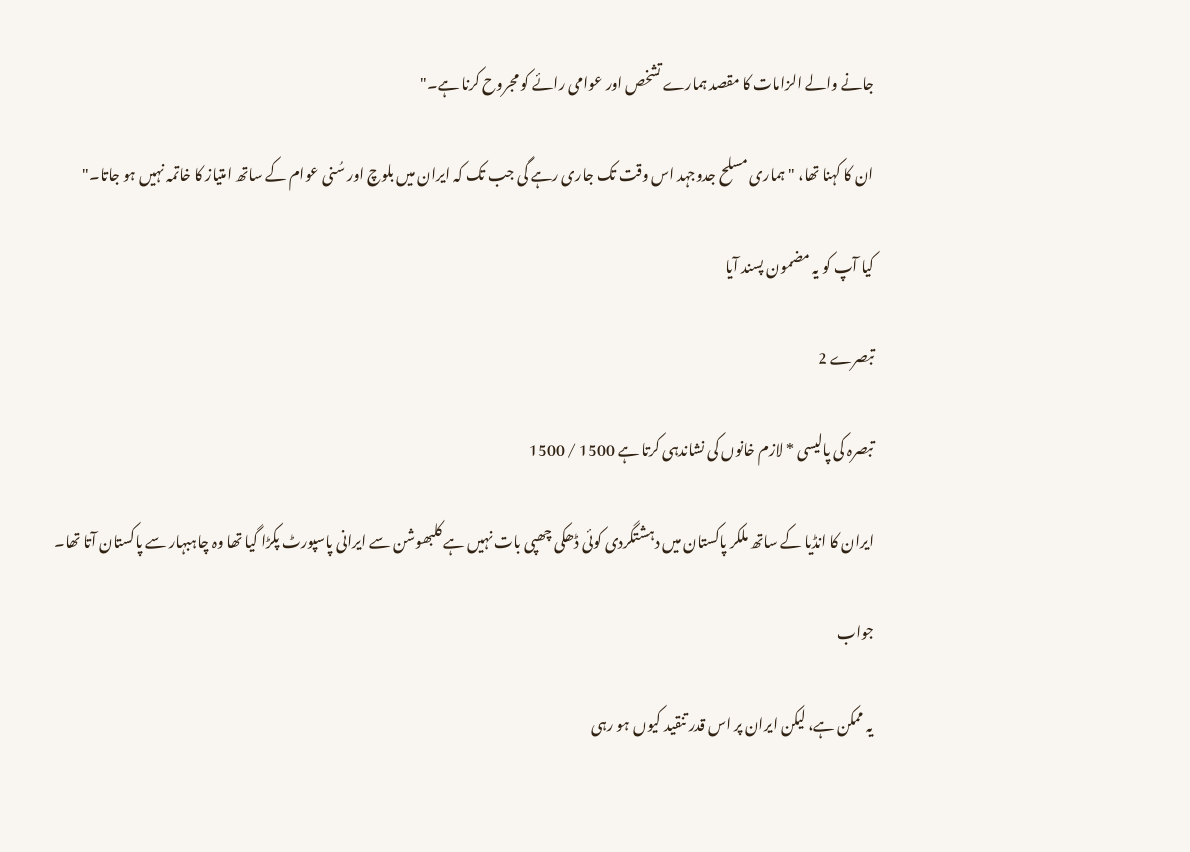جانے والے الزامات کا مقصد ہمارے تشخص اور عوامی رائے کو مجروح کرنا ہے۔"

ان کا کہنا تھا، "ہماری مسلح جدوجہد اس وقت تک جاری رہے گی جب تک کہ ایران میں بلوچ اور سُنی عوام کے ساتھ امتیاز کا خاتمہ نہیں ہو جاتا۔"

کیا آپ کو یہ مضمون پسند آیا

تبصرے 2

تبصرہ کی پالیسی * لازم خانوں کی نشاندہی کرتا ہے 1500 / 1500

ایران کا انڈیا کے ساتھ ملکر پاکستان میں دہشتگردی کوئی ڈھکی چھپی بات نہیں ہے کلبھوشن سے ایرانی پاسپورٹ پکڑا گیا تھا وہ چاہبہار سے پاکستان آتا تھا۔

جواب

یہ ممکن ہے، لیکن ایران پر اس قدر تنقید کیوں ہو رہی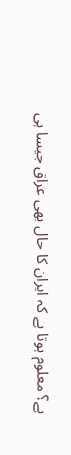ہے؟ معلوم ہوتا ہے کہ ایران کا حال بھی عراق جیسا ہی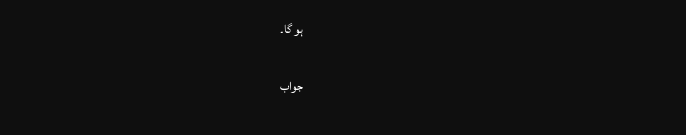ہو گا۔

جواب